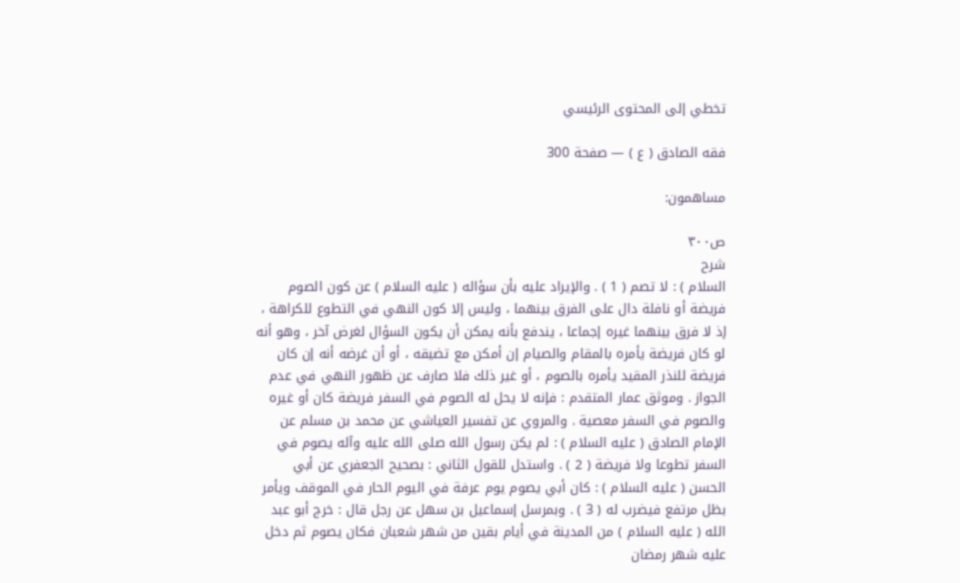تخطي إلى المحتوى الرئيسي

فقه الصادق ( ع ) — صفحة 300

مساهمون:

ص٣٠٠
شرح
السلام ) : لا تصم ( 1 ) . والإيراد عليه بأن سؤاله ( عليه السلام ) عن كون الصوم فريضة أو نافلة دال على الفرق بينهما ، وليس إلا كون النهي في التطوع للكراهة ، إذ لا فرق بينهما غيره إجماعا ، يندفع بأنه يمكن أن يكون السؤال لغرض آخر ، وهو أنه لو كان فريضة يأمره بالمقام والصيام إن أمكن مع تضيقه ، أو أن غرضه أنه إن كان فريضة للنذر المقيد يأمره بالصوم ، أو غير ذلك فلا صارف عن ظهور النهي في عدم الجواز . وموثق عمار المتقدم : فإنه لا يحل له الصوم في السفر فريضة كان أو غيره والصوم في السفر معصية . والمروي عن تفسير العياشي عن محمد بن مسلم عن الإمام الصادق ( عليه السلام ) : لم يكن رسول الله صلى الله عليه وآله يصوم في السفر تطوعا ولا فريضة ( 2 ) . واستدل للقول الثاني : بصحيح الجعفري عن أبي الحسن ( عليه السلام ) : كان أبي يصوم يوم عرفة في اليوم الحار في الموقف ويأمر بظل مرتفع فيضرب له ( 3 ) . وبمرسل إسماعيل بن سهل عن رجل قال : خرج أبو عبد الله ( عليه السلام ) من المدينة في أيام بقين من شهر شعبان فكان يصوم ثم دخل عليه شهر رمضان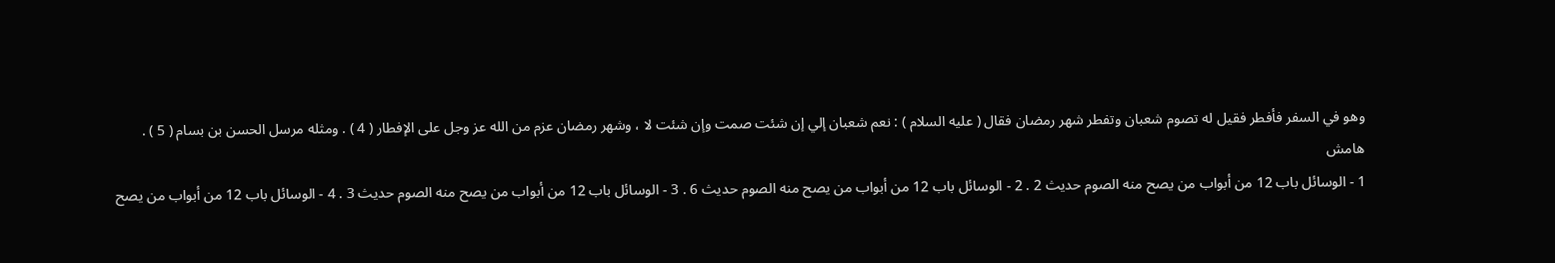وهو في السفر فأفطر فقيل له تصوم شعبان وتفطر شهر رمضان فقال ( عليه السلام ) : نعم شعبان إلي إن شئت صمت وإن شئت لا ، وشهر رمضان عزم من الله عز وجل على الإفطار ( 4 ) . ومثله مرسل الحسن بن بسام ( 5 ) .
هامش
1 - الوسائل باب 12 من أبواب من يصح منه الصوم حديث 2 . 2 - الوسائل باب 12 من أبواب من يصح منه الصوم حديث 6 . 3 - الوسائل باب 12 من أبواب من يصح منه الصوم حديث 3 . 4 - الوسائل باب 12 من أبواب من يصح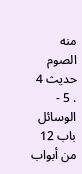منه الصوم حديث 4 . 5 - الوسائل باب 12 من أبواب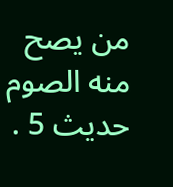من يصح منه الصوم حديث 5 .